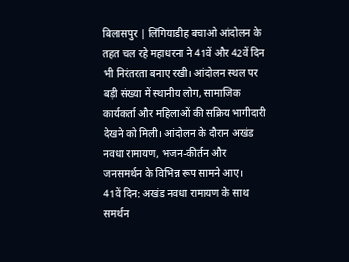बिलासपुर | लिंगियाडीह बचाओ आंदोलन के तहत चल रहे महाधरना ने 41वें और 42वें दिन भी निरंतरता बनाए रखी। आंदोलन स्थल पर बड़ी संख्या में स्थानीय लोग, सामाजिक कार्यकर्ता और महिलाओं की सक्रिय भागीदारी देखने को मिली। आंदोलन के दौरान अखंड नवधा रामायण, भजन-कीर्तन और जनसमर्थन के विभिन्न रूप सामने आए।
41वें दिन: अखंड नवधा रामायण के साथ समर्थन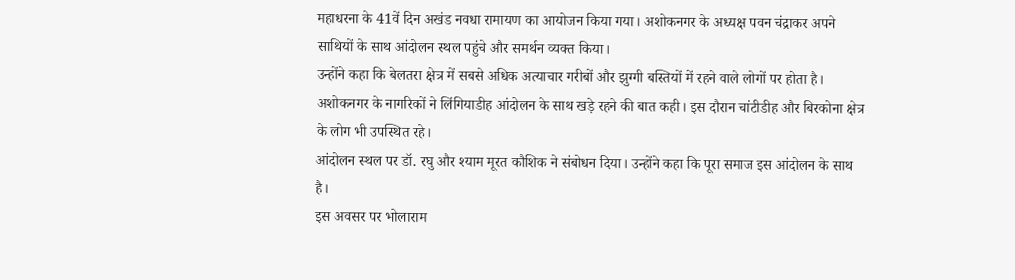महाधरना के 41वें दिन अखंड नवधा रामायण का आयोजन किया गया। अशोकनगर के अध्यक्ष पवन चंद्राकर अपने साथियों के साथ आंदोलन स्थल पहुंचे और समर्थन व्यक्त किया।
उन्होंने कहा कि बेलतरा क्षेत्र में सबसे अधिक अत्याचार गरीबों और झुग्गी बस्तियों में रहने वाले लोगों पर होता है। अशोकनगर के नागरिकों ने लिंगियाडीह आंदोलन के साथ खड़े रहने की बात कही। इस दौरान चांटीडीह और बिरकोना क्षेत्र के लोग भी उपस्थित रहे।
आंदोलन स्थल पर डॉ. रघु और श्याम मूरत कौशिक ने संबोधन दिया। उन्होंने कहा कि पूरा समाज इस आंदोलन के साथ है।
इस अवसर पर भोलाराम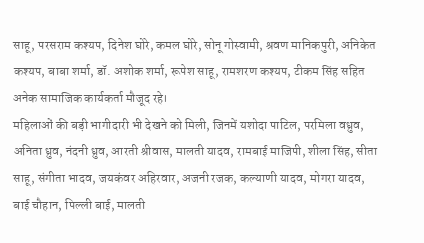साहू, परसराम कश्यप, दिनेश घोरे, कमल घोरे, सोनू गोस्वामी, श्रवण मानिकपुरी, अनिकेत कश्यप, बाबा शर्मा, डॉ. अशोक शर्मा, रूपेश साहू, रामशरण कश्यप, टीकम सिंह सहित अनेक सामाजिक कार्यकर्ता मौजूद रहे।
महिलाओं की बड़ी भागीदारी भी देखने को मिली, जिनमें यशोदा पाटिल, परमिला वध्रुव, अनिता ध्रुव, नंदनी ध्रुव, आरती श्रीवास, मालती यादव, रामबाई माजिपी, शीला सिंह, सीता साहू, संगीता भादव, जयकंवर अहिरवार, अजनी रजक, कल्याणी यादव, मोगरा यादव, बाई चौहान, पिल्ली बाई, मालती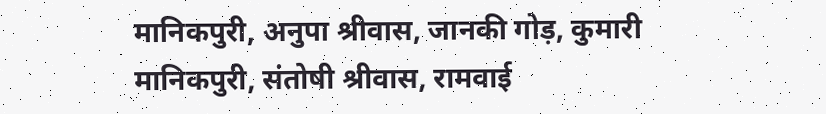मानिकपुरी, अनुपा श्रीवास, जानकी गोड़, कुमारी मानिकपुरी, संतोषी श्रीवास, रामवाई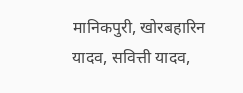मानिकपुरी, खोरबहारिन यादव, सवित्ती यादव,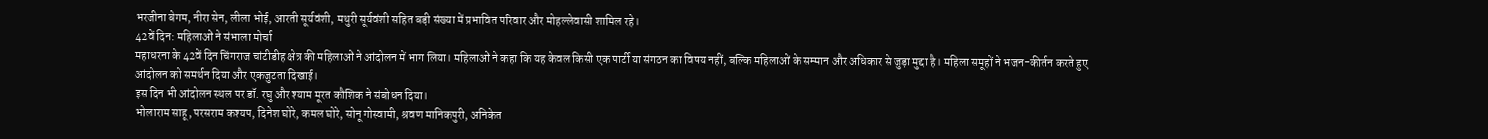भरजीना बेगम, नीरा सेन, लीला भोई, आरती सूर्यवंशी, मथुरी सूर्यवंशी सहित बड़ी संख्या में प्रभावित परिवार और मोहल्लेवासी शामिल रहे।
42वें दिन: महिलाओं ने संभाला मोर्चा
महाधरना के 42वें दिन चिंगराज चांटीडीह क्षेत्र की महिलाओं ने आंदोलन में भाग लिया। महिलाओं ने कहा कि यह केवल किसी एक पार्टी या संगठन का विषय नहीं, बल्कि महिलाओं के सम्मान और अधिकार से जुड़ा मुद्दा है। महिला समूहों ने भजन-कीर्तन करते हुए आंदोलन को समर्थन दिया और एकजुटता दिखाई।
इस दिन भी आंदोलन स्थल पर डॉ. रघु और श्याम मूरत कौशिक ने संबोधन दिया।
भोलाराम साहू, परसराम कश्यप, दिनेश घोरे, कमल घोरे, सोनू गोस्वामी, श्रवण मानिकपुरी, अनिकेत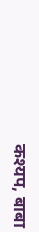कश्यप, बाबा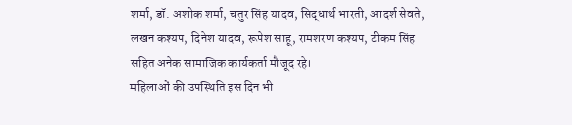शर्मा, डॉ. अशोक शर्मा, चतुर सिंह यादव, सिद्धार्थ भारती, आदर्श सेवते, लखन कश्यप, दिनेश यादव, रूपेश साहू, रामशरण कश्यप, टीकम सिंह सहित अनेक सामाजिक कार्यकर्ता मौजूद रहे।
महिलाओं की उपस्थिति इस दिन भी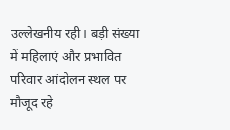उल्लेखनीय रही। बड़ी संख्या में महिलाएं और प्रभावित परिवार आंदोलन स्थल पर मौजूद रहे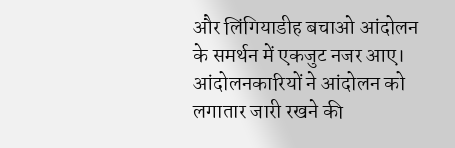और लिंगियाडीह बचाओ आंदोलन के समर्थन में एकजुट नजर आए।
आंदोलनकारियों ने आंदोलन को लगातार जारी रखने की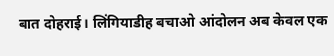बात दोहराई। लिंगियाडीह बचाओ आंदोलन अब केवल एक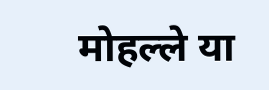मोहल्ले या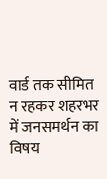वार्ड तक सीमित न रहकर शहरभर में जनसमर्थन का विषय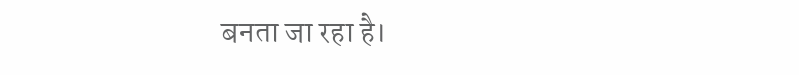बनता जा रहा है।